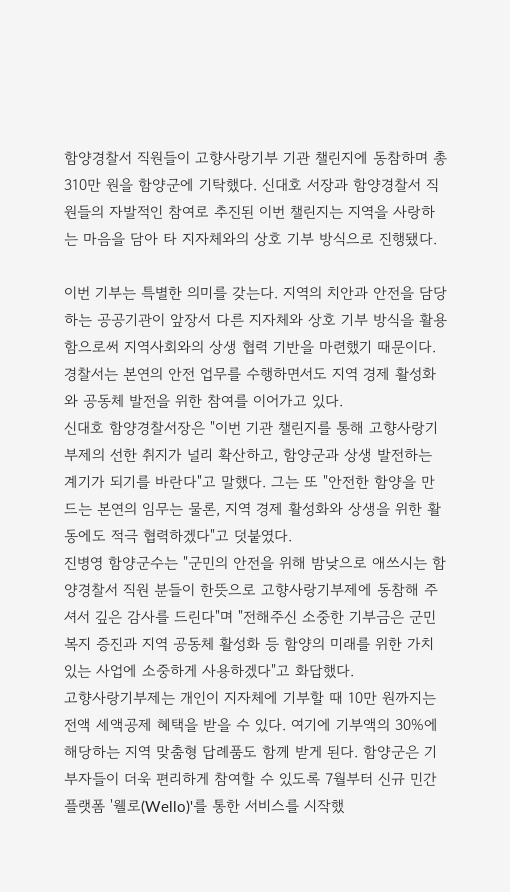함양경찰서 직원들이 고향사랑기부 기관 챌린지에 동참하며 총 310만 원을 함양군에 기탁했다. 신대호 서장과 함양경찰서 직원들의 자발적인 참여로 추진된 이번 챌린지는 지역을 사랑하는 마음을 담아 타 지자체와의 상호 기부 방식으로 진행됐다.

이번 기부는 특별한 의미를 갖는다. 지역의 치안과 안전을 담당하는 공공기관이 앞장서 다른 지자체와 상호 기부 방식을 활용함으로써 지역사회와의 상생 협력 기반을 마련했기 때문이다. 경찰서는 본연의 안전 업무를 수행하면서도 지역 경제 활성화와 공동체 발전을 위한 참여를 이어가고 있다.
신대호 함양경찰서장은 "이번 기관 챌린지를 통해 고향사랑기부제의 선한 취지가 널리 확산하고, 함양군과 상생 발전하는 계기가 되기를 바란다"고 말했다. 그는 또 "안전한 함양을 만드는 본연의 임무는 물론, 지역 경제 활성화와 상생을 위한 활동에도 적극 협력하겠다"고 덧붙였다.
진병영 함양군수는 "군민의 안전을 위해 밤낮으로 애쓰시는 함양경찰서 직원 분들이 한뜻으로 고향사랑기부제에 동참해 주셔서 깊은 감사를 드린다"며 "전해주신 소중한 기부금은 군민 복지 증진과 지역 공동체 활성화 등 함양의 미래를 위한 가치 있는 사업에 소중하게 사용하겠다"고 화답했다.
고향사랑기부제는 개인이 지자체에 기부할 때 10만 원까지는 전액 세액공제 혜택을 받을 수 있다. 여기에 기부액의 30%에 해당하는 지역 맞춤형 답례품도 함께 받게 된다. 함양군은 기부자들이 더욱 편리하게 참여할 수 있도록 7월부터 신규 민간 플랫폼 '웰로(Wello)'를 통한 서비스를 시작했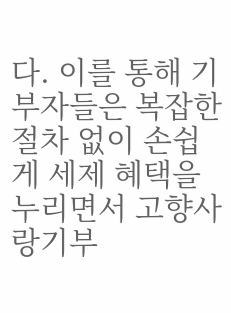다. 이를 통해 기부자들은 복잡한 절차 없이 손쉽게 세제 혜택을 누리면서 고향사랑기부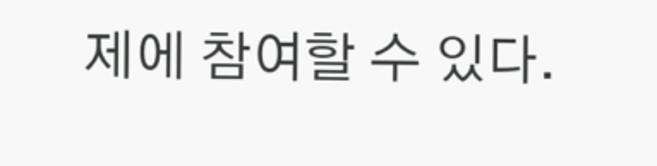제에 참여할 수 있다.